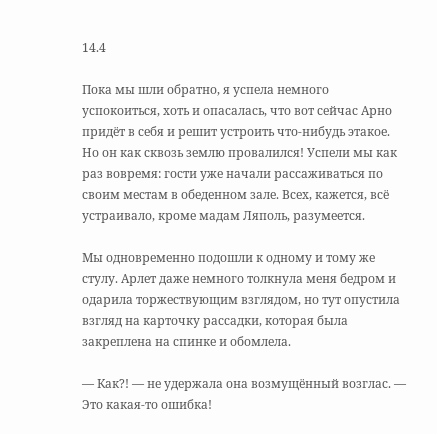14.4

Пока мы шли обратно, я успела немного успокоиться, хоть и опасалась, что вот сейчас Арно придёт в себя и решит устроить что-нибудь этакое. Но он как сквозь землю провалился! Успели мы как раз вовремя: гости уже начали рассаживаться по своим местам в обеденном зале. Всех, кажется, всё устраивало, кроме мадам Ляполь, разумеется.

Мы одновременно подошли к одному и тому же стулу. Арлет даже немного толкнула меня бедром и одарила торжествующим взглядом, но тут опустила взгляд на карточку рассадки, которая была закреплена на спинке и обомлела.

— Как?! — не удержала она возмущённый возглас. — Это какая-то ошибка!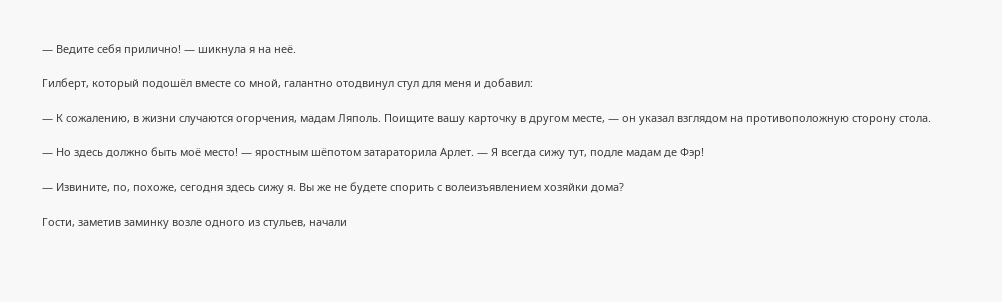— Ведите себя прилично! — шикнула я на неё.

Гилберт, который подошёл вместе со мной, галантно отодвинул стул для меня и добавил:

— К сожалению, в жизни случаются огорчения, мадам Ляполь. Поищите вашу карточку в другом месте, — он указал взглядом на противоположную сторону стола.

— Но здесь должно быть моё место! — яростным шёпотом затараторила Арлет. — Я всегда сижу тут, подле мадам де Фэр!

— Извините, по, похоже, сегодня здесь сижу я. Вы же не будете спорить с волеизъявлением хозяйки дома?

Гости, заметив заминку возле одного из стульев, начали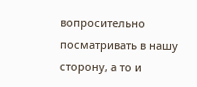вопросительно посматривать в нашу сторону, а то и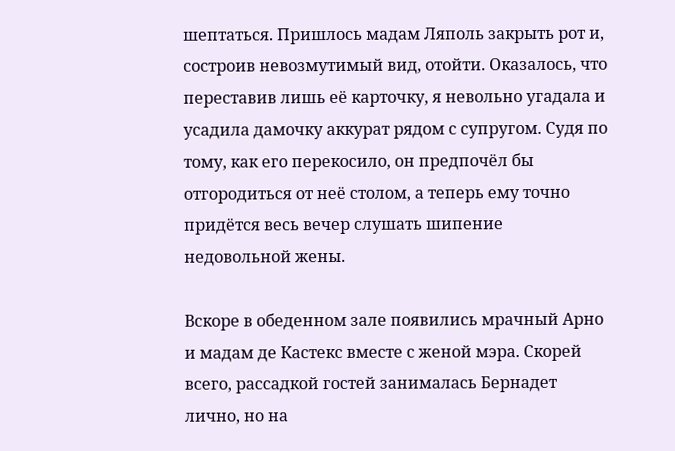шептаться. Пришлось мадам Ляполь закрыть рот и, состроив невозмутимый вид, отойти. Оказалось, что переставив лишь её карточку, я невольно угадала и усадила дамочку аккурат рядом с супругом. Судя по тому, как его перекосило, он предпочёл бы отгородиться от неё столом, а теперь ему точно придётся весь вечер слушать шипение недовольной жены.

Вскоре в обеденном зале появились мрачный Арно и мадам де Кастекс вместе с женой мэра. Скорей всего, рассадкой гостей занималась Бернадет лично, но на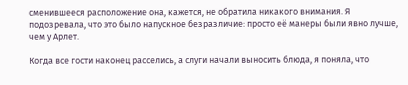сменившееся расположение она, кажется, не обратила никакого внимания. Я подозревала, что это было напускное безразличие: просто её манеры были явно лучше, чем у Арлет.

Когда все гости наконец расселись, а слуги начали выносить блюда, я поняла, что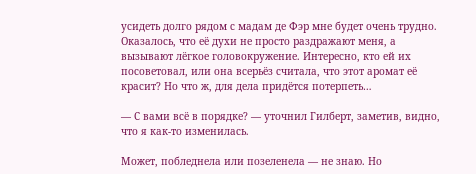усидеть долго рядом с мадам де Фэр мне будет очень трудно. Оказалось, что её духи не просто раздражают меня, а вызывают лёгкое головокружение. Интересно, кто ей их посоветовал, или она всерьёз считала, что этот аромат её красит? Но что ж, для дела придётся потерпеть…

— С вами всё в порядке? — уточнил Гилберт, заметив, видно, что я как-то изменилась.

Может, побледнела или позеленела — не знаю. Но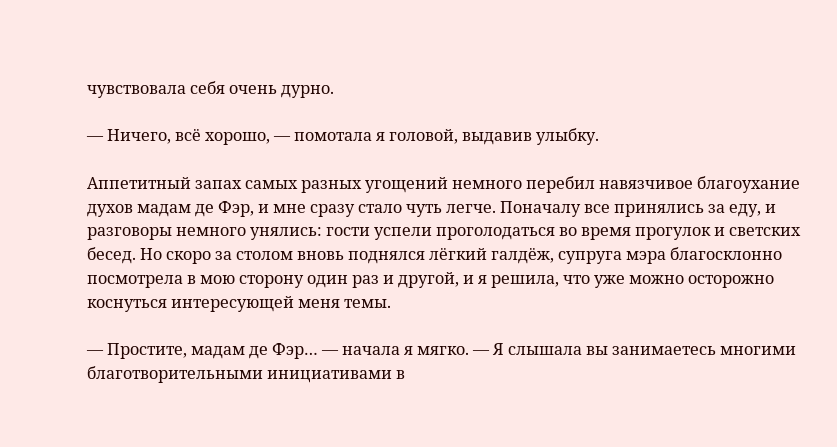чувствовала себя очень дурно.

— Ничего, всё хорошо, — помотала я головой, выдавив улыбку.

Аппетитный запах самых разных угощений немного перебил навязчивое благоухание духов мадам де Фэр, и мне сразу стало чуть легче. Поначалу все принялись за еду, и разговоры немного унялись: гости успели проголодаться во время прогулок и светских бесед. Но скоро за столом вновь поднялся лёгкий галдёж, супруга мэра благосклонно посмотрела в мою сторону один раз и другой, и я решила, что уже можно осторожно коснуться интересующей меня темы.

— Простите, мадам де Фэр… — начала я мягко. — Я слышала вы занимаетесь многими благотворительными инициативами в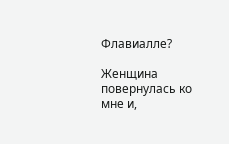Флавиалле?

Женщина повернулась ко мне и,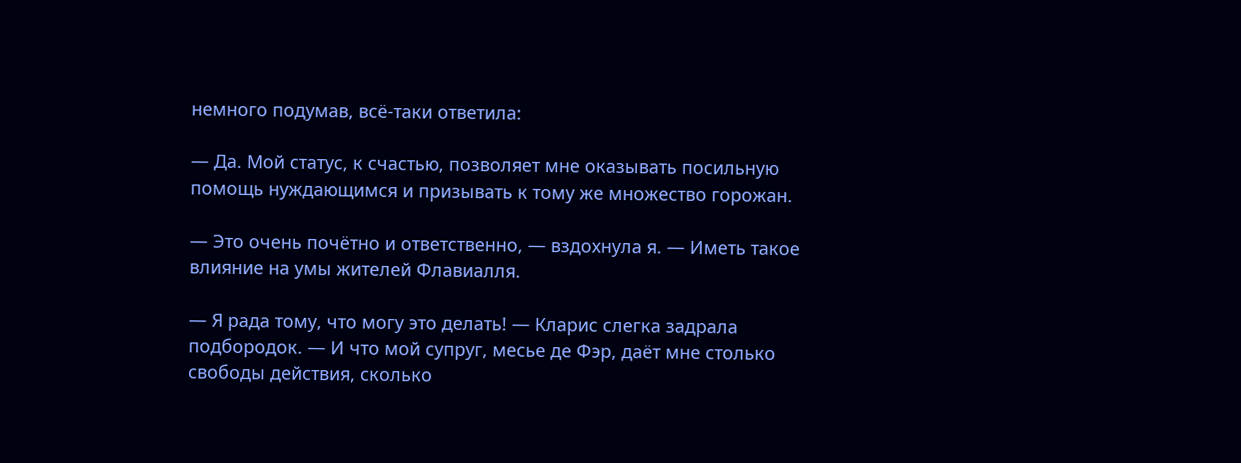немного подумав, всё-таки ответила:

— Да. Мой статус, к счастью, позволяет мне оказывать посильную помощь нуждающимся и призывать к тому же множество горожан.

— Это очень почётно и ответственно, — вздохнула я. — Иметь такое влияние на умы жителей Флавиалля.

— Я рада тому, что могу это делать! — Кларис слегка задрала подбородок. — И что мой супруг, месье де Фэр, даёт мне столько свободы действия, сколько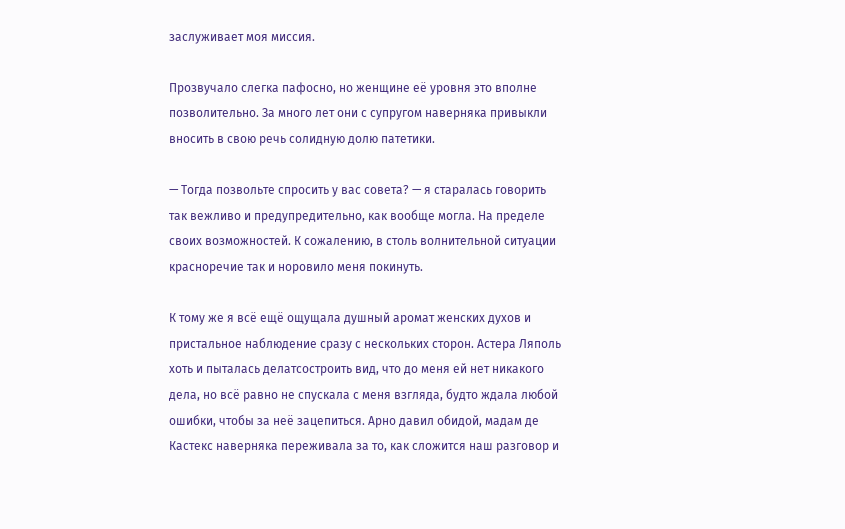заслуживает моя миссия.

Прозвучало слегка пафосно, но женщине её уровня это вполне позволительно. За много лет они с супругом наверняка привыкли вносить в свою речь солидную долю патетики.

— Тогда позвольте спросить у вас совета? — я старалась говорить так вежливо и предупредительно, как вообще могла. На пределе своих возможностей. К сожалению, в столь волнительной ситуации красноречие так и норовило меня покинуть.

К тому же я всё ещё ощущала душный аромат женских духов и пристальное наблюдение сразу с нескольких сторон. Астера Ляполь хоть и пыталась делатсостроить вид, что до меня ей нет никакого дела, но всё равно не спускала с меня взгляда, будто ждала любой ошибки, чтобы за неё зацепиться. Арно давил обидой, мадам де Кастекс наверняка переживала за то, как сложится наш разговор и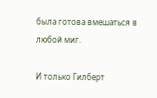была готова вмешаться в любой миг.

И только Гилберт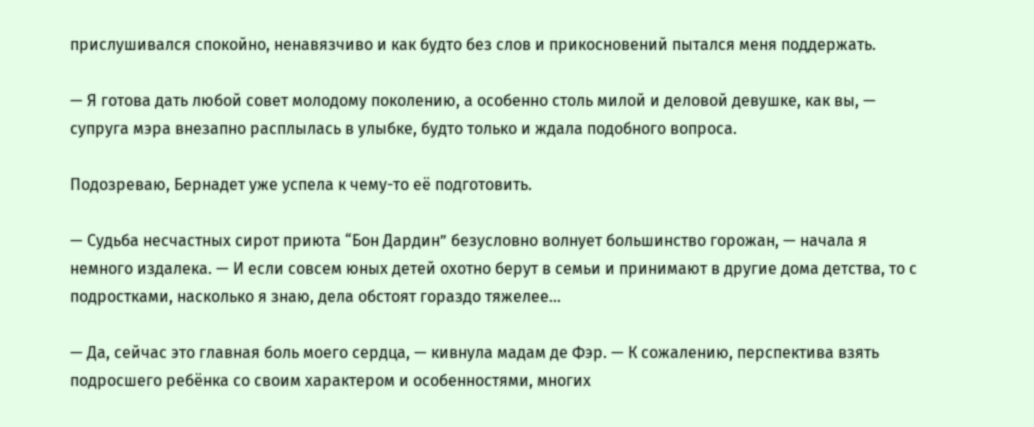прислушивался спокойно, ненавязчиво и как будто без слов и прикосновений пытался меня поддержать.

— Я готова дать любой совет молодому поколению, а особенно столь милой и деловой девушке, как вы, — супруга мэра внезапно расплылась в улыбке, будто только и ждала подобного вопроса.

Подозреваю, Бернадет уже успела к чему-то её подготовить.

— Судьба несчастных сирот приюта “Бон Дардин” безусловно волнует большинство горожан, — начала я немного издалека. — И если совсем юных детей охотно берут в семьи и принимают в другие дома детства, то с подростками, насколько я знаю, дела обстоят гораздо тяжелее…

— Да, сейчас это главная боль моего сердца, — кивнула мадам де Фэр. — К сожалению, перспектива взять подросшего ребёнка со своим характером и особенностями, многих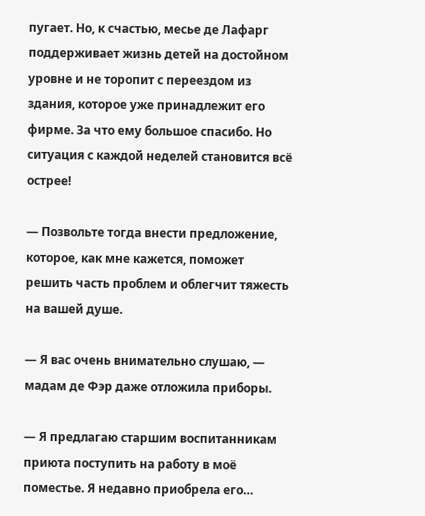пугает. Но, к счастью, месье де Лафарг поддерживает жизнь детей на достойном уровне и не торопит с переездом из здания, которое уже принадлежит его фирме. За что ему большое спасибо. Но ситуация с каждой неделей становится всё острее!

— Позвольте тогда внести предложение, которое, как мне кажется, поможет решить часть проблем и облегчит тяжесть на вашей душе.

— Я вас очень внимательно слушаю, — мадам де Фэр даже отложила приборы.

— Я предлагаю старшим воспитанникам приюта поступить на работу в моё поместье. Я недавно приобрела его…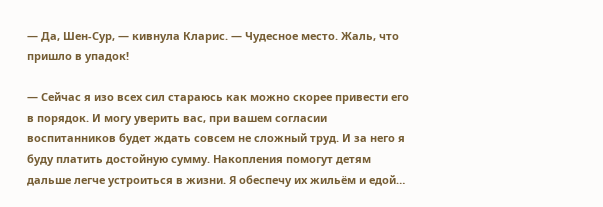— Да, Шен-Сур, — кивнула Кларис. — Чудесное место. Жаль, что пришло в упадок!

— Сейчас я изо всех сил стараюсь как можно скорее привести его в порядок. И могу уверить вас, при вашем согласии воспитанников будет ждать совсем не сложный труд. И за него я буду платить достойную сумму. Накопления помогут детям дальше легче устроиться в жизни. Я обеспечу их жильём и едой…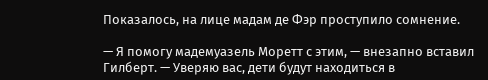Показалось, на лице мадам де Фэр проступило сомнение.

— Я помогу мадемуазель Моретт с этим, — внезапно вставил Гилберт. — Уверяю вас, дети будут находиться в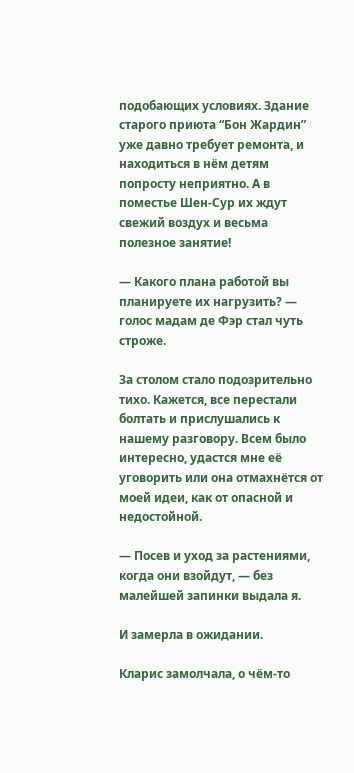подобающих условиях. Здание старого приюта “Бон Жардин” уже давно требует ремонта, и находиться в нём детям попросту неприятно. А в поместье Шен-Сур их ждут свежий воздух и весьма полезное занятие!

— Какого плана работой вы планируете их нагрузить? — голос мадам де Фэр стал чуть строже.

За столом стало подозрительно тихо. Кажется, все перестали болтать и прислушались к нашему разговору. Всем было интересно, удастся мне её уговорить или она отмахнётся от моей идеи, как от опасной и недостойной.

— Посев и уход за растениями, когда они взойдут, — без малейшей запинки выдала я.

И замерла в ожидании.

Кларис замолчала, о чём-то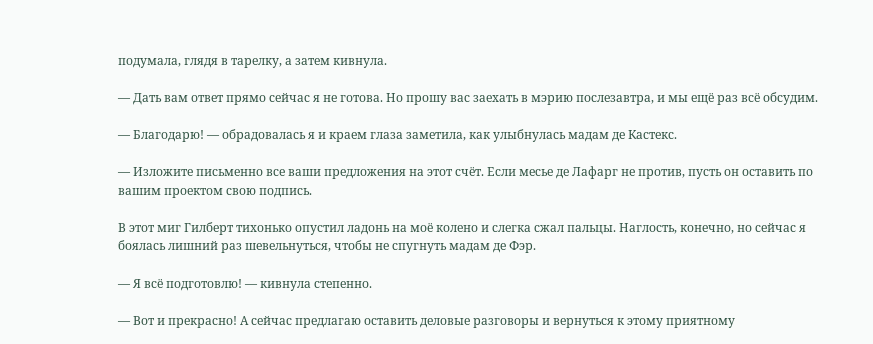подумала, глядя в тарелку, а затем кивнула.

— Дать вам ответ прямо сейчас я не готова. Но прошу вас заехать в мэрию послезавтра, и мы ещё раз всё обсудим.

— Благодарю! — обрадовалась я и краем глаза заметила, как улыбнулась мадам де Кастекс.

— Изложите письменно все ваши предложения на этот счёт. Если месье де Лафарг не против, пусть он оставить по вашим проектом свою подпись.

В этот миг Гилберт тихонько опустил ладонь на моё колено и слегка сжал пальцы. Наглость, конечно, но сейчас я боялась лишний раз шевельнуться, чтобы не спугнуть мадам де Фэр.

— Я всё подготовлю! — кивнула степенно.

— Вот и прекрасно! А сейчас предлагаю оставить деловые разговоры и вернуться к этому приятному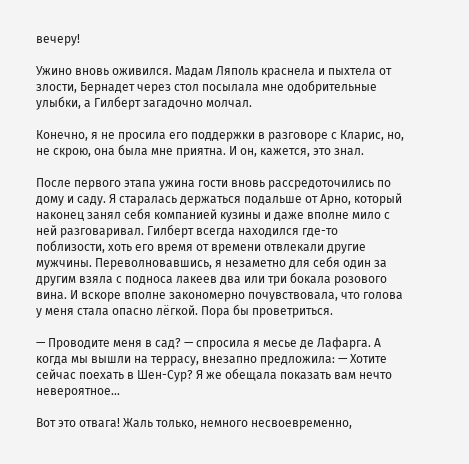вечеру!

Ужино вновь оживился. Мадам Ляполь краснела и пыхтела от злости, Бернадет через стол посылала мне одобрительные улыбки, а Гилберт загадочно молчал.

Конечно, я не просила его поддержки в разговоре с Кларис, но, не скрою, она была мне приятна. И он, кажется, это знал.

После первого этапа ужина гости вновь рассредоточились по дому и саду. Я старалась держаться подальше от Арно, который наконец занял себя компанией кузины и даже вполне мило с ней разговаривал. Гилберт всегда находился где-то поблизости, хоть его время от времени отвлекали другие мужчины. Переволновавшись, я незаметно для себя один за другим взяла с подноса лакеев два или три бокала розового вина. И вскоре вполне закономерно почувствовала, что голова у меня стала опасно лёгкой. Пора бы проветриться.

— Проводите меня в сад? — спросила я месье де Лафарга. А когда мы вышли на террасу, внезапно предложила: — Хотите сейчас поехать в Шен-Сур? Я же обещала показать вам нечто невероятное…

Вот это отвага! Жаль только, немного несвоевременно,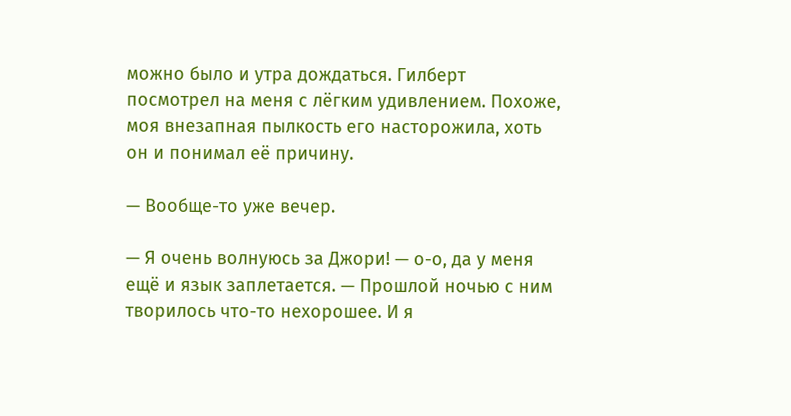можно было и утра дождаться. Гилберт посмотрел на меня с лёгким удивлением. Похоже, моя внезапная пылкость его насторожила, хоть он и понимал её причину.

— Вообще-то уже вечер.

— Я очень волнуюсь за Джори! — о-о, да у меня ещё и язык заплетается. — Прошлой ночью с ним творилось что-то нехорошее. И я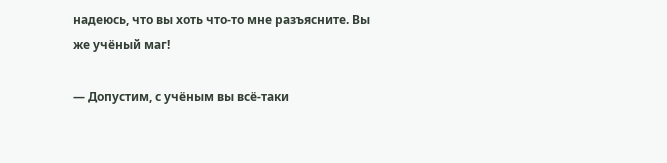надеюсь, что вы хоть что-то мне разъясните. Вы же учёный маг!

— Допустим, с учёным вы всё-таки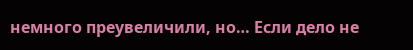немного преувеличили, но… Если дело не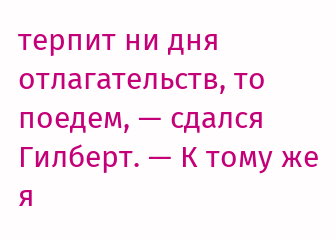терпит ни дня отлагательств, то поедем, — сдался Гилберт. — К тому же я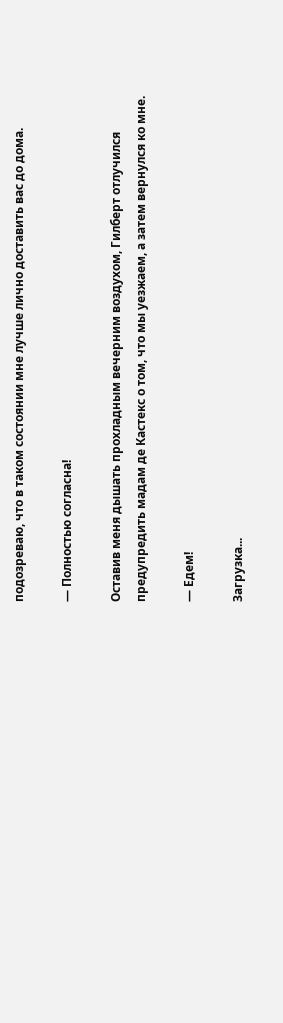подозреваю, что в таком состоянии мне лучше лично доставить вас до дома.

— Полностью согласна!

Оставив меня дышать прохладным вечерним воздухом, Гилберт отлучился предупредить мадам де Кастекс о том, что мы уезжаем, а затем вернулся ко мне.

— Едем!

Загрузка...